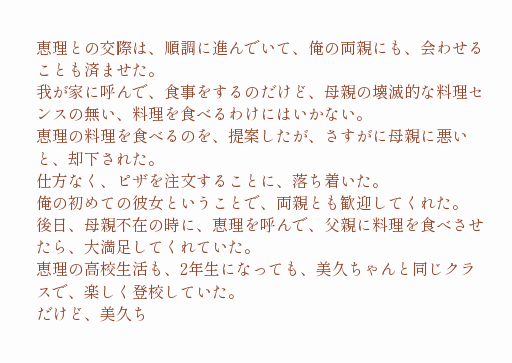恵理との交際は、順調に進んでいて、俺の両親にも、会わせることも済ませた。
我が家に呼んで、食事をするのだけど、母親の壊滅的な料理センスの無い、料理を食べるわけにはいかない。
恵理の料理を食べるのを、提案したが、さすがに母親に悪いと、却下された。
仕方なく、ピザを注文することに、落ち着いた。
俺の初めての彼女ということで、両親とも歓迎してくれた。
後日、母親不在の時に、恵理を呼んで、父親に料理を食べさせたら、大満足してくれていた。
恵理の高校生活も、2年生になっても、美久ちゃんと同じクラスで、楽しく登校していた。
だけど、美久ち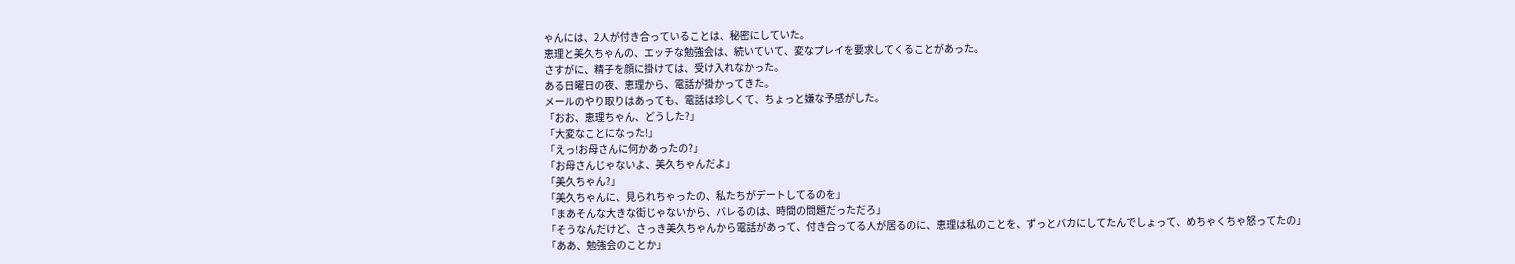ゃんには、2人が付き合っていることは、秘密にしていた。
恵理と美久ちゃんの、エッチな勉強会は、続いていて、変なプレイを要求してくることがあった。
さすがに、精子を顔に掛けては、受け入れなかった。
ある日曜日の夜、恵理から、電話が掛かってきた。
メールのやり取りはあっても、電話は珍しくて、ちょっと嫌な予感がした。
「おお、恵理ちゃん、どうした?」
「大変なことになった!」
「えっ!お母さんに何かあったの?」
「お母さんじゃないよ、美久ちゃんだよ」
「美久ちゃん?」
「美久ちゃんに、見られちゃったの、私たちがデートしてるのを」
「まあそんな大きな街じゃないから、バレるのは、時間の問題だっただろ」
「そうなんだけど、さっき美久ちゃんから電話があって、付き合ってる人が居るのに、恵理は私のことを、ずっとバカにしてたんでしょって、めちゃくちゃ怒ってたの」
「ああ、勉強会のことか」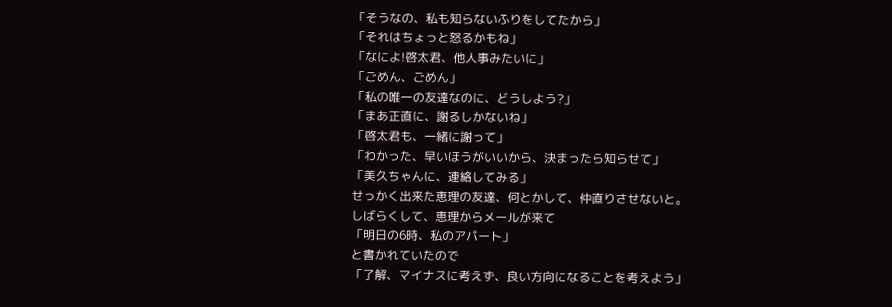「そうなの、私も知らないふりをしてたから」
「それはちょっと怒るかもね」
「なによ!啓太君、他人事みたいに」
「ごめん、ごめん」
「私の唯一の友達なのに、どうしよう?」
「まあ正直に、謝るしかないね」
「啓太君も、一緒に謝って」
「わかった、早いほうがいいから、決まったら知らせて」
「美久ちゃんに、連絡してみる」
せっかく出来た恵理の友達、何とかして、仲直りさせないと。
しばらくして、恵理からメールが来て
「明日の6時、私のアパート」
と書かれていたので
「了解、マイナスに考えず、良い方向になることを考えよう」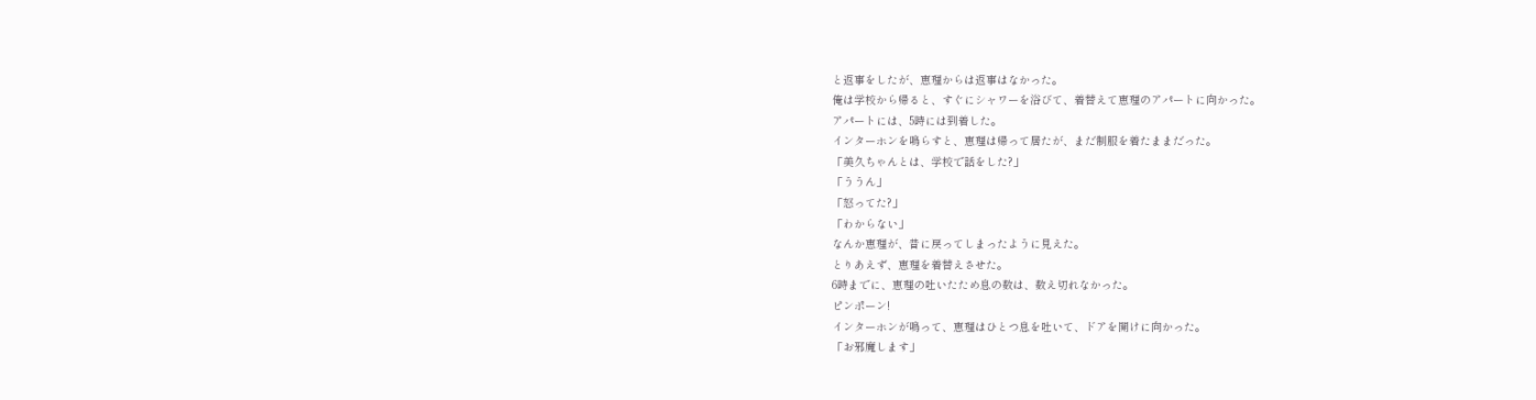と返事をしたが、恵理からは返事はなかった。
俺は学校から帰ると、すぐにシャワーを浴びて、着替えて恵理のアパートに向かった。
アパートには、5時には到着した。
インターホンを鳴らすと、恵理は帰って居たが、まだ制服を着たままだった。
「美久ちゃんとは、学校で話をした?」
「ううん」
「怒ってた?」
「わからない」
なんか恵理が、昔に戻ってしまったように見えた。
とりあえず、恵理を着替えさせた。
6時までに、恵理の吐いたため息の数は、数え切れなかった。
ピンポーン!
インターホンが鳴って、恵理はひとつ息を吐いて、ドアを開けに向かった。
「お邪魔します」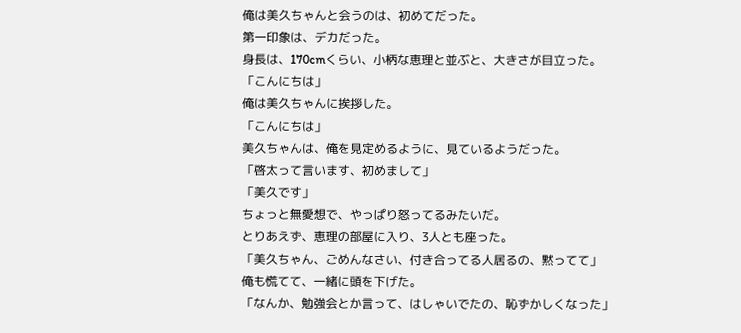俺は美久ちゃんと会うのは、初めてだった。
第一印象は、デカだった。
身長は、170cmくらい、小柄な恵理と並ぶと、大きさが目立った。
「こんにちは」
俺は美久ちゃんに挨拶した。
「こんにちは」
美久ちゃんは、俺を見定めるように、見ているようだった。
「啓太って言います、初めまして」
「美久です」
ちょっと無愛想で、やっぱり怒ってるみたいだ。
とりあえず、恵理の部屋に入り、3人とも座った。
「美久ちゃん、ごめんなさい、付き合ってる人居るの、黙ってて」
俺も慌てて、一緒に頭を下げた。
「なんか、勉強会とか言って、はしゃいでたの、恥ずかしくなった」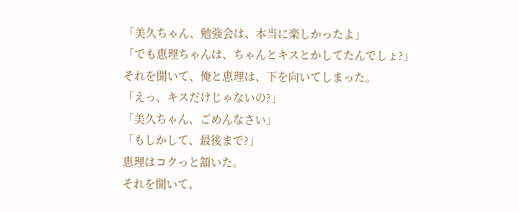「美久ちゃん、勉強会は、本当に楽しかったよ」
「でも恵理ちゃんは、ちゃんとキスとかしてたんでしょ?」
それを聞いて、俺と恵理は、下を向いてしまった。
「えっ、キスだけじゃないの?」
「美久ちゃん、ごめんなさい」
「もしかして、最後まで?」
恵理はコクっと頷いた。
それを聞いて、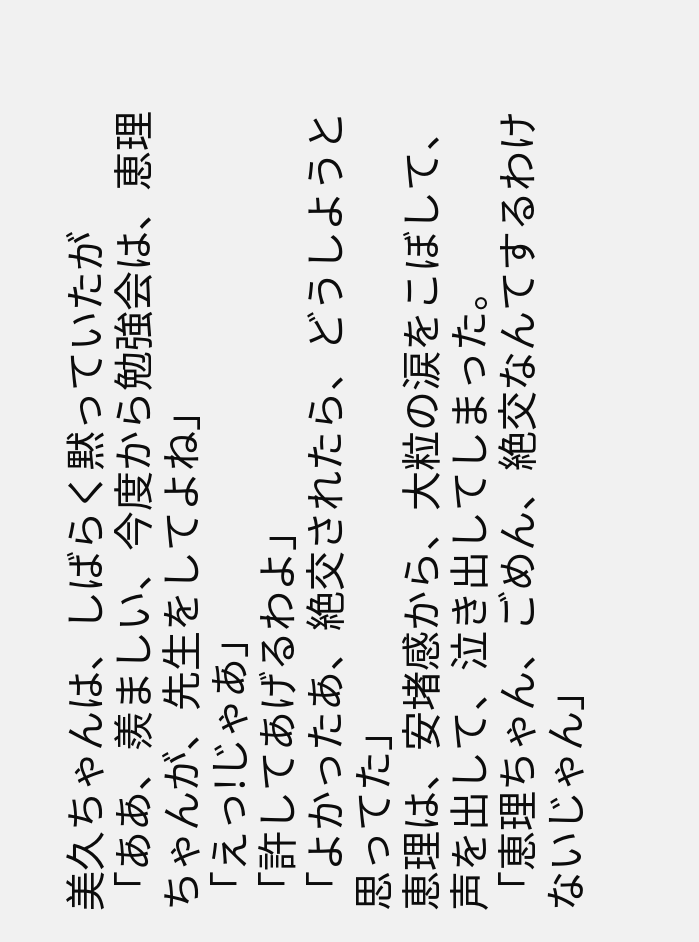美久ちゃんは、しばらく黙っていたが
「ああ、羨ましい、今度から勉強会は、恵理ちゃんが、先生をしてよね」
「えっ!じゃあ」
「許してあげるわよ」
「よかったあ、絶交されたら、どうしようと思ってた」
恵理は、安堵感から、大粒の涙をこぼして、声を出して、泣き出してしまった。
「恵理ちゃん、ごめん、絶交なんてするわけないじゃん」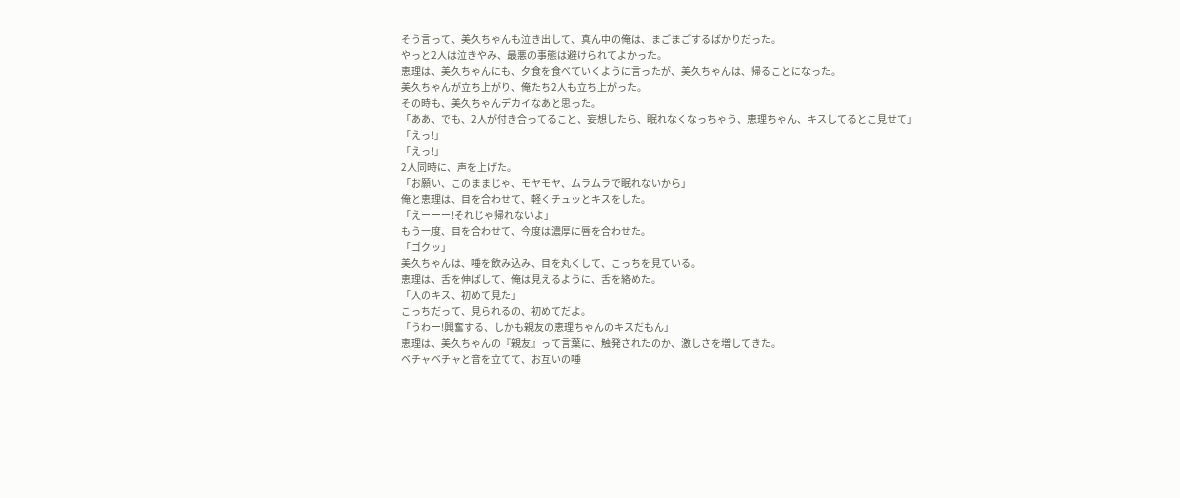そう言って、美久ちゃんも泣き出して、真ん中の俺は、まごまごするばかりだった。
やっと2人は泣きやみ、最悪の事態は避けられてよかった。
恵理は、美久ちゃんにも、夕食を食べていくように言ったが、美久ちゃんは、帰ることになった。
美久ちゃんが立ち上がり、俺たち2人も立ち上がった。
その時も、美久ちゃんデカイなあと思った。
「ああ、でも、2人が付き合ってること、妄想したら、眠れなくなっちゃう、恵理ちゃん、キスしてるとこ見せて」
「えっ!」
「えっ!」
2人同時に、声を上げた。
「お願い、このままじゃ、モヤモヤ、ムラムラで眠れないから」
俺と恵理は、目を合わせて、軽くチュッとキスをした。
「えーーー!それじゃ帰れないよ」
もう一度、目を合わせて、今度は濃厚に唇を合わせた。
「ゴクッ」
美久ちゃんは、唾を飲み込み、目を丸くして、こっちを見ている。
恵理は、舌を伸ばして、俺は見えるように、舌を絡めた。
「人のキス、初めて見た」
こっちだって、見られるの、初めてだよ。
「うわー!興奮する、しかも親友の恵理ちゃんのキスだもん」
恵理は、美久ちゃんの『親友』って言葉に、触発されたのか、激しさを増してきた。
ベチャベチャと音を立てて、お互いの唾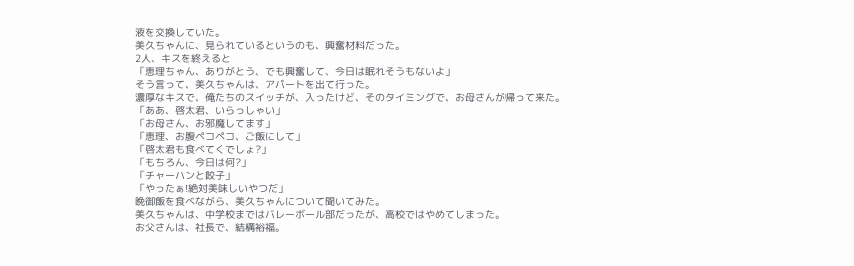液を交換していた。
美久ちゃんに、見られているというのも、興奮材料だった。
2人、キスを終えると
「恵理ちゃん、ありがとう、でも興奮して、今日は眠れそうもないよ」
そう言って、美久ちゃんは、アパートを出て行った。
濃厚なキスで、俺たちのスイッチが、入ったけど、そのタイミングで、お母さんが帰って来た。
「ああ、啓太君、いらっしゃい」
「お母さん、お邪魔してます」
「恵理、お腹ペコペコ、ご飯にして」
「啓太君も食べてくでしょ?」
「もちろん、今日は何?」
「チャーハンと餃子」
「やったぁ!絶対美味しいやつだ」
晩御飯を食べながら、美久ちゃんについて聞いてみた。
美久ちゃんは、中学校まではバレーボール部だったが、高校ではやめてしまった。
お父さんは、社長で、結構裕福。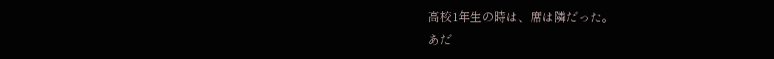高校1年生の時は、席は隣だった。
あだ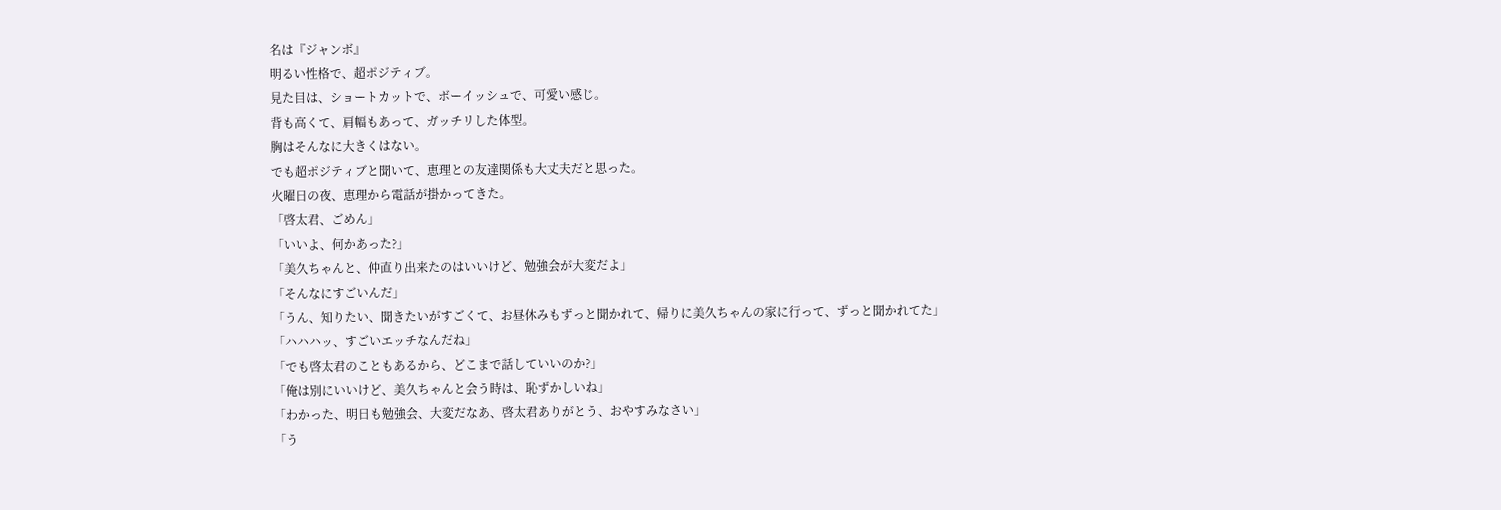名は『ジャンボ』
明るい性格で、超ポジティブ。
見た目は、ショートカットで、ボーイッシュで、可愛い感じ。
背も高くて、肩幅もあって、ガッチリした体型。
胸はそんなに大きくはない。
でも超ポジティブと聞いて、恵理との友達関係も大丈夫だと思った。
火曜日の夜、恵理から電話が掛かってきた。
「啓太君、ごめん」
「いいよ、何かあった?」
「美久ちゃんと、仲直り出来たのはいいけど、勉強会が大変だよ」
「そんなにすごいんだ」
「うん、知りたい、聞きたいがすごくて、お昼休みもずっと聞かれて、帰りに美久ちゃんの家に行って、ずっと聞かれてた」
「ハハハッ、すごいエッチなんだね」
「でも啓太君のこともあるから、どこまで話していいのか?」
「俺は別にいいけど、美久ちゃんと会う時は、恥ずかしいね」
「わかった、明日も勉強会、大変だなあ、啓太君ありがとう、おやすみなさい」
「う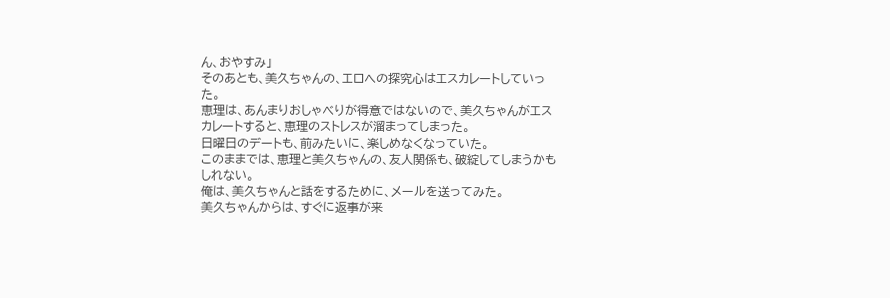ん、おやすみ」
そのあとも、美久ちゃんの、エロへの探究心はエスカレートしていった。
恵理は、あんまりおしゃべりが得意ではないので、美久ちゃんがエスカレートすると、恵理のストレスが溜まってしまった。
日曜日のデートも、前みたいに、楽しめなくなっていた。
このままでは、恵理と美久ちゃんの、友人関係も、破綻してしまうかもしれない。
俺は、美久ちゃんと話をするために、メールを送ってみた。
美久ちゃんからは、すぐに返事が来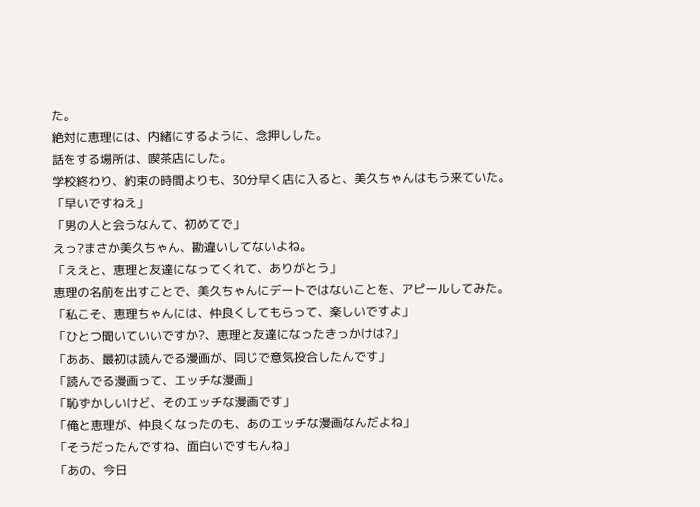た。
絶対に恵理には、内緒にするように、念押しした。
話をする場所は、喫茶店にした。
学校終わり、約束の時間よりも、30分早く店に入ると、美久ちゃんはもう来ていた。
「早いですねえ」
「男の人と会うなんて、初めてで」
えっ?まさか美久ちゃん、勘違いしてないよね。
「ええと、恵理と友達になってくれて、ありがとう」
恵理の名前を出すことで、美久ちゃんにデートではないことを、アピールしてみた。
「私こそ、恵理ちゃんには、仲良くしてもらって、楽しいですよ」
「ひとつ聞いていいですか?、恵理と友達になったきっかけは?」
「ああ、最初は読んでる漫画が、同じで意気投合したんです」
「読んでる漫画って、エッチな漫画」
「恥ずかしいけど、そのエッチな漫画です」
「俺と恵理が、仲良くなったのも、あのエッチな漫画なんだよね」
「そうだったんですね、面白いですもんね」
「あの、今日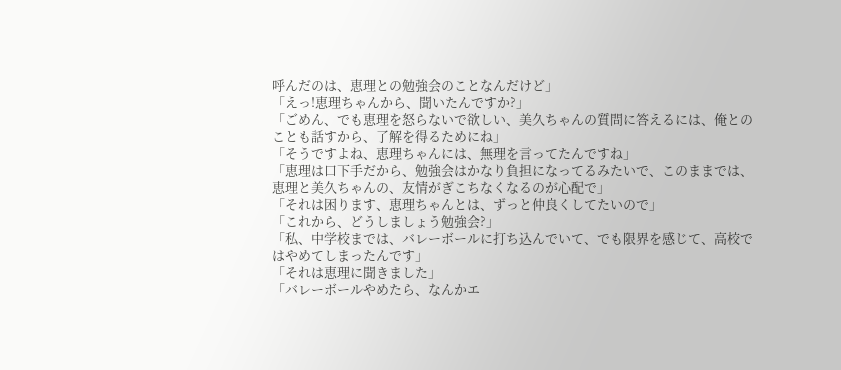呼んだのは、恵理との勉強会のことなんだけど」
「えっ!恵理ちゃんから、聞いたんですか?」
「ごめん、でも恵理を怒らないで欲しい、美久ちゃんの質問に答えるには、俺とのことも話すから、了解を得るためにね」
「そうですよね、恵理ちゃんには、無理を言ってたんですね」
「恵理は口下手だから、勉強会はかなり負担になってるみたいで、このままでは、恵理と美久ちゃんの、友情がぎこちなくなるのが心配で」
「それは困ります、恵理ちゃんとは、ずっと仲良くしてたいので」
「これから、どうしましょう勉強会?」
「私、中学校までは、バレーボールに打ち込んでいて、でも限界を感じて、高校ではやめてしまったんです」
「それは恵理に聞きました」
「バレーボールやめたら、なんかエ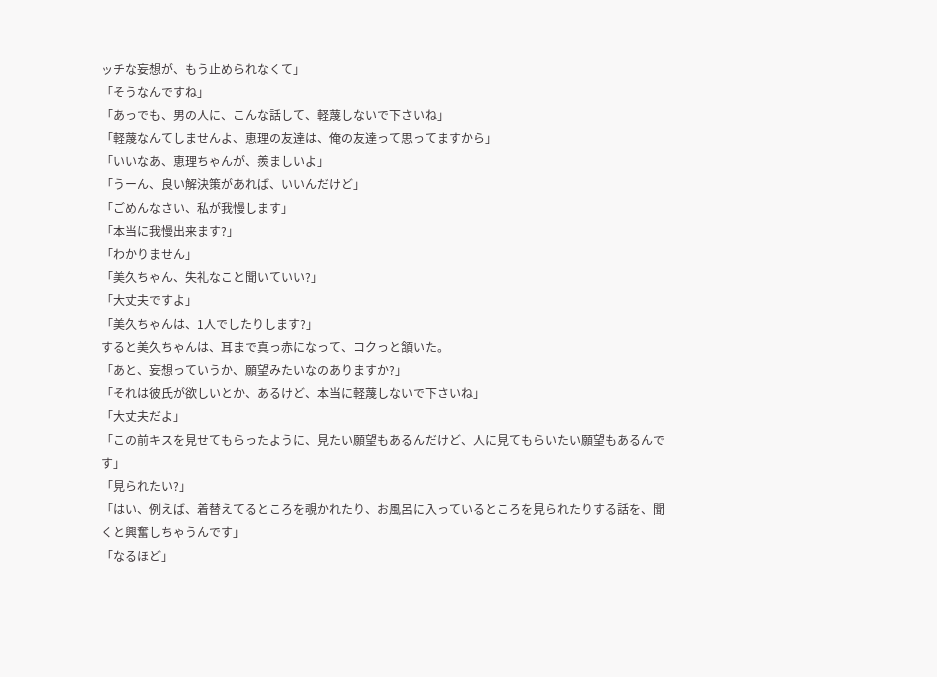ッチな妄想が、もう止められなくて」
「そうなんですね」
「あっでも、男の人に、こんな話して、軽蔑しないで下さいね」
「軽蔑なんてしませんよ、恵理の友達は、俺の友達って思ってますから」
「いいなあ、恵理ちゃんが、羨ましいよ」
「うーん、良い解決策があれば、いいんだけど」
「ごめんなさい、私が我慢します」
「本当に我慢出来ます?」
「わかりません」
「美久ちゃん、失礼なこと聞いていい?」
「大丈夫ですよ」
「美久ちゃんは、1人でしたりします?」
すると美久ちゃんは、耳まで真っ赤になって、コクっと頷いた。
「あと、妄想っていうか、願望みたいなのありますか?」
「それは彼氏が欲しいとか、あるけど、本当に軽蔑しないで下さいね」
「大丈夫だよ」
「この前キスを見せてもらったように、見たい願望もあるんだけど、人に見てもらいたい願望もあるんです」
「見られたい?」
「はい、例えば、着替えてるところを覗かれたり、お風呂に入っているところを見られたりする話を、聞くと興奮しちゃうんです」
「なるほど」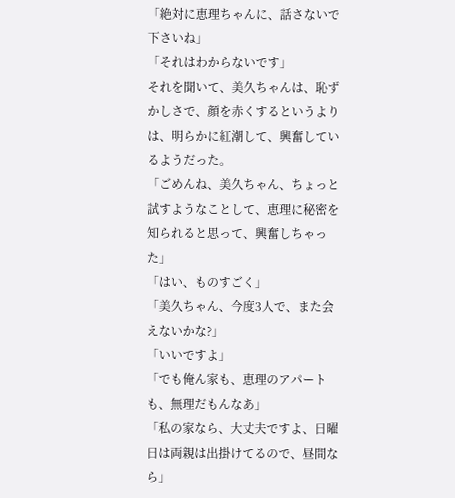「絶対に恵理ちゃんに、話さないで下さいね」
「それはわからないです」
それを聞いて、美久ちゃんは、恥ずかしさで、顔を赤くするというよりは、明らかに紅潮して、興奮しているようだった。
「ごめんね、美久ちゃん、ちょっと試すようなことして、恵理に秘密を知られると思って、興奮しちゃった」
「はい、ものすごく」
「美久ちゃん、今度3人で、また会えないかな?」
「いいですよ」
「でも俺ん家も、恵理のアパートも、無理だもんなあ」
「私の家なら、大丈夫ですよ、日曜日は両親は出掛けてるので、昼間なら」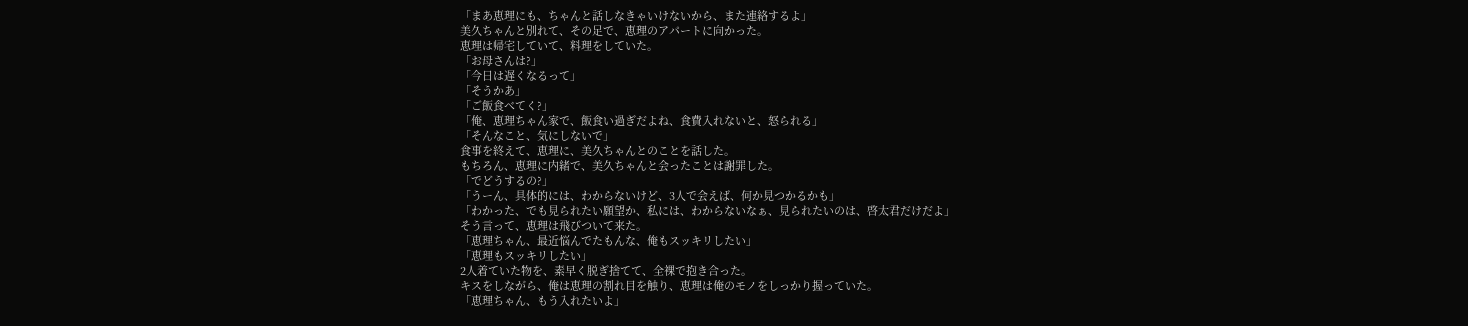「まあ恵理にも、ちゃんと話しなきゃいけないから、また連絡するよ」
美久ちゃんと別れて、その足で、恵理のアパートに向かった。
恵理は帰宅していて、料理をしていた。
「お母さんは?」
「今日は遅くなるって」
「そうかあ」
「ご飯食べてく?」
「俺、恵理ちゃん家で、飯食い過ぎだよね、食費入れないと、怒られる」
「そんなこと、気にしないで」
食事を終えて、恵理に、美久ちゃんとのことを話した。
もちろん、恵理に内緒で、美久ちゃんと会ったことは謝罪した。
「でどうするの?」
「うーん、具体的には、わからないけど、3人で会えば、何か見つかるかも」
「わかった、でも見られたい願望か、私には、わからないなぁ、見られたいのは、啓太君だけだよ」
そう言って、恵理は飛びついて来た。
「恵理ちゃん、最近悩んでたもんな、俺もスッキリしたい」
「恵理もスッキリしたい」
2人着ていた物を、素早く脱ぎ捨てて、全裸で抱き合った。
キスをしながら、俺は恵理の割れ目を触り、恵理は俺のモノをしっかり握っていた。
「恵理ちゃん、もう入れたいよ」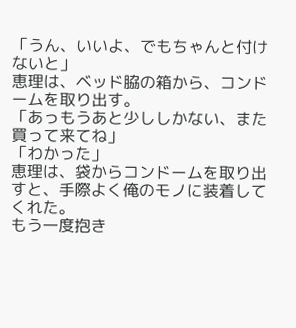「うん、いいよ、でもちゃんと付けないと」
恵理は、ベッド脇の箱から、コンドームを取り出す。
「あっもうあと少ししかない、また買って来てね」
「わかった」
恵理は、袋からコンドームを取り出すと、手際よく俺のモノに装着してくれた。
もう一度抱き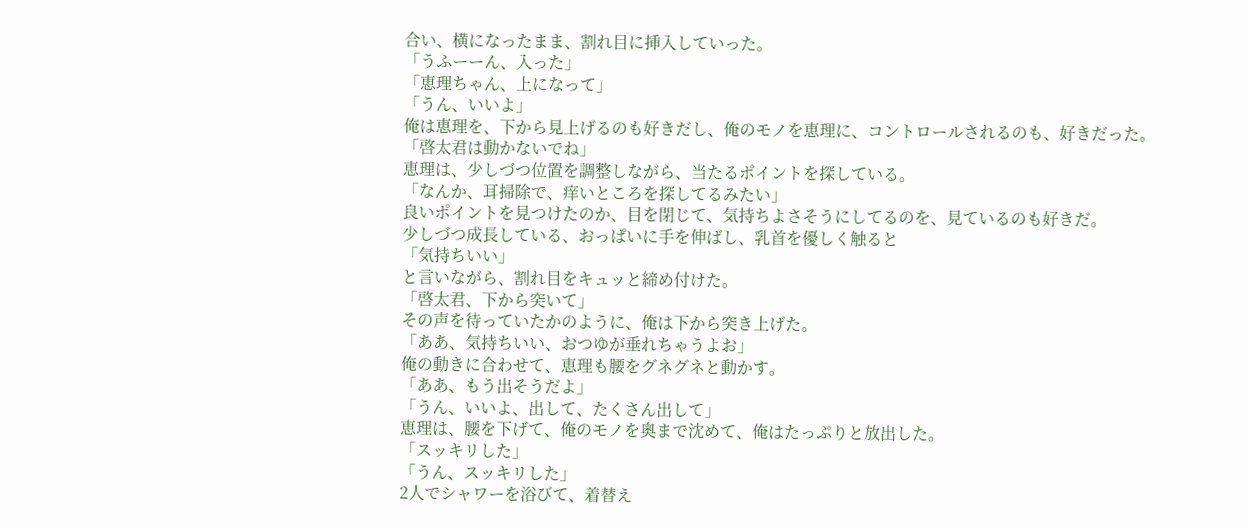合い、横になったまま、割れ目に挿入していった。
「うふーーん、入った」
「恵理ちゃん、上になって」
「うん、いいよ」
俺は恵理を、下から見上げるのも好きだし、俺のモノを恵理に、コントロールされるのも、好きだった。
「啓太君は動かないでね」
恵理は、少しづつ位置を調整しながら、当たるポイントを探している。
「なんか、耳掃除で、痒いところを探してるみたい」
良いポイントを見つけたのか、目を閉じて、気持ちよさそうにしてるのを、見ているのも好きだ。
少しづつ成長している、おっぱいに手を伸ばし、乳首を優しく触ると
「気持ちいい」
と言いながら、割れ目をキュッと締め付けた。
「啓太君、下から突いて」
その声を待っていたかのように、俺は下から突き上げた。
「ああ、気持ちいい、おつゆが垂れちゃうよお」
俺の動きに合わせて、恵理も腰をグネグネと動かす。
「ああ、もう出そうだよ」
「うん、いいよ、出して、たくさん出して」
恵理は、腰を下げて、俺のモノを奥まで沈めて、俺はたっぷりと放出した。
「スッキリした」
「うん、スッキリした」
2人でシャワーを浴びて、着替え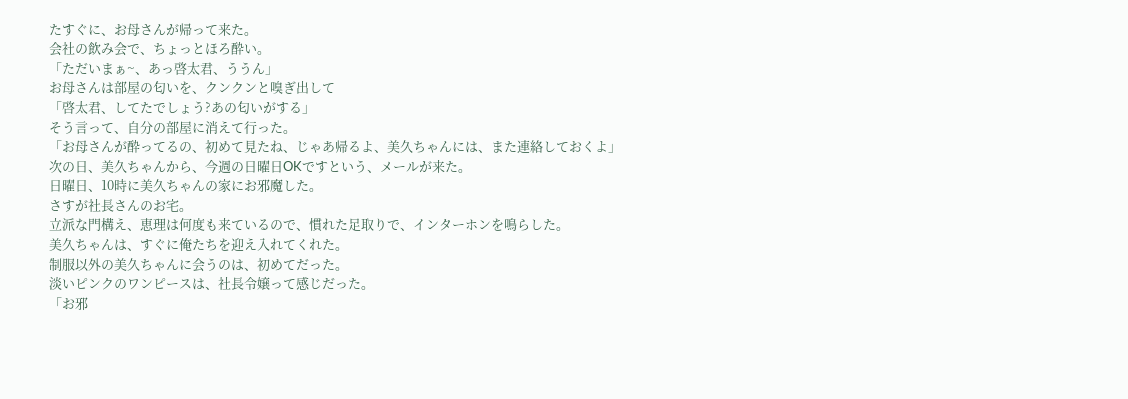たすぐに、お母さんが帰って来た。
会社の飲み会で、ちょっとほろ酔い。
「ただいまぁ~、あっ啓太君、ううん」
お母さんは部屋の匂いを、クンクンと嗅ぎ出して
「啓太君、してたでしょう?あの匂いがする」
そう言って、自分の部屋に消えて行った。
「お母さんが酔ってるの、初めて見たね、じゃあ帰るよ、美久ちゃんには、また連絡しておくよ」
次の日、美久ちゃんから、今週の日曜日OKですという、メールが来た。
日曜日、10時に美久ちゃんの家にお邪魔した。
さすが社長さんのお宅。
立派な門構え、恵理は何度も来ているので、慣れた足取りで、インターホンを鳴らした。
美久ちゃんは、すぐに俺たちを迎え入れてくれた。
制服以外の美久ちゃんに会うのは、初めてだった。
淡いピンクのワンピースは、社長令嬢って感じだった。
「お邪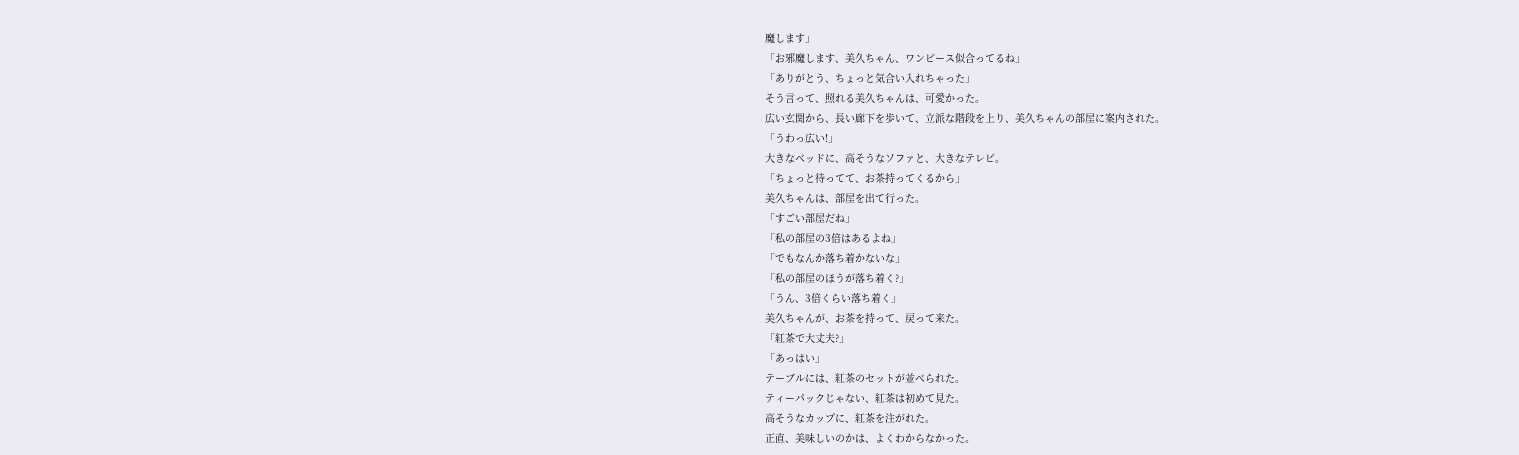魔します」
「お邪魔します、美久ちゃん、ワンピース似合ってるね」
「ありがとう、ちょっと気合い入れちゃった」
そう言って、照れる美久ちゃんは、可愛かった。
広い玄関から、長い廊下を歩いて、立派な階段を上り、美久ちゃんの部屋に案内された。
「うわっ広い!」
大きなベッドに、高そうなソファと、大きなテレビ。
「ちょっと待ってて、お茶持ってくるから」
美久ちゃんは、部屋を出て行った。
「すごい部屋だね」
「私の部屋の3倍はあるよね」
「でもなんか落ち着かないな」
「私の部屋のほうが落ち着く?」
「うん、3倍くらい落ち着く」
美久ちゃんが、お茶を持って、戻って来た。
「紅茶で大丈夫?」
「あっはい」
テーブルには、紅茶のセットが並べられた。
ティーパックじゃない、紅茶は初めて見た。
高そうなカップに、紅茶を注がれた。
正直、美味しいのかは、よくわからなかった。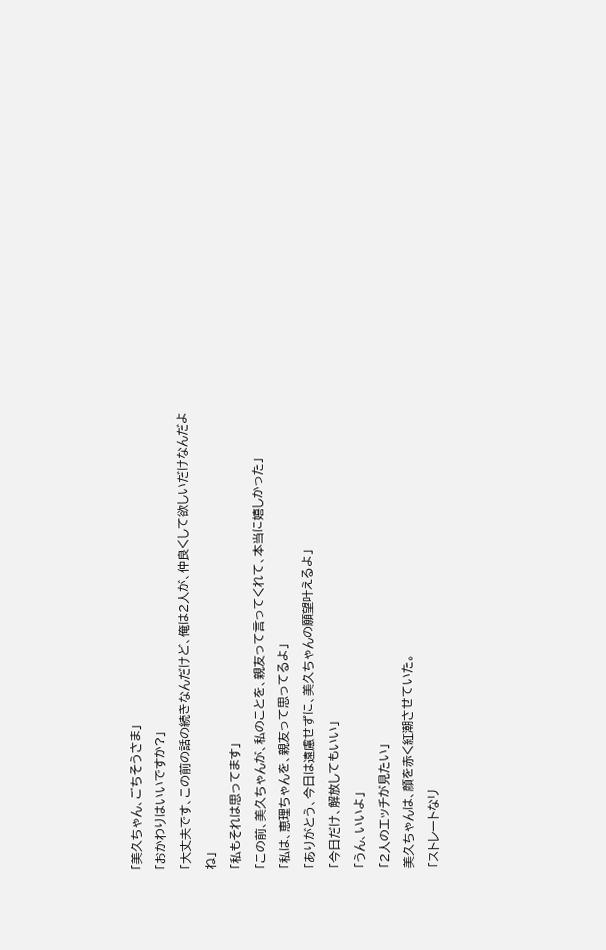「美久ちゃん、ごちそうさま」
「おかわりはいいですか?」
「大丈夫です、この前の話の続きなんだけど、俺は2人が、仲良くして欲しいだけなんだよね」
「私もそれは思ってます」
「この前、美久ちゃんが、私のことを、親友って言ってくれて、本当に嬉しかった」
「私は、恵理ちゃんを、親友って思ってるよ」
「ありがとう、今日は遠慮せずに、美久ちゃんの願望叶えるよ」
「今日だけ、解放してもいい」
「うん、いいよ」
「2人のエッチが見たい」
美久ちゃんは、顔を赤く紅潮させていた。
「ストレートなリ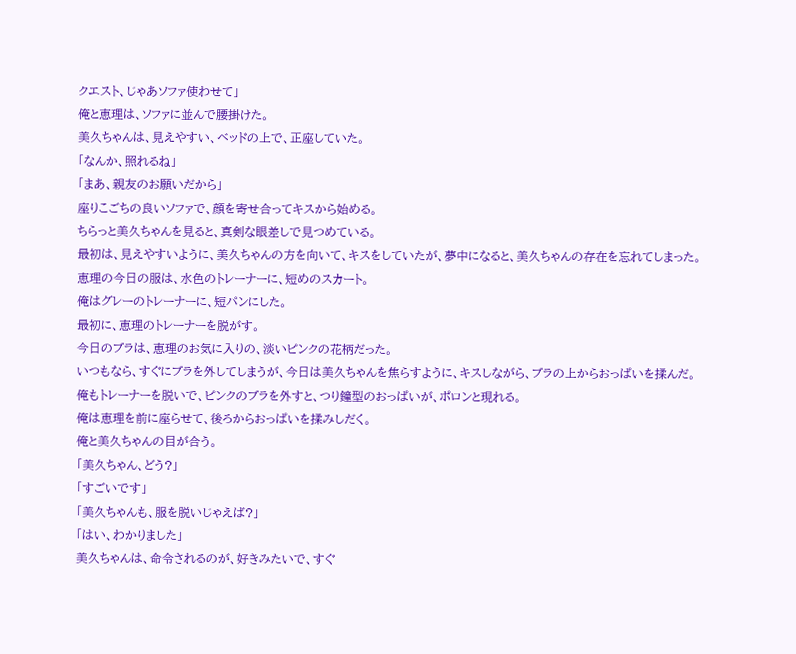クエスト、じゃあソファ使わせて」
俺と恵理は、ソファに並んで腰掛けた。
美久ちゃんは、見えやすい、ベッドの上で、正座していた。
「なんか、照れるね」
「まあ、親友のお願いだから」
座りこごちの良いソファで、顔を寄せ合ってキスから始める。
ちらっと美久ちゃんを見ると、真剣な眼差しで見つめている。
最初は、見えやすいように、美久ちゃんの方を向いて、キスをしていたが、夢中になると、美久ちゃんの存在を忘れてしまった。
恵理の今日の服は、水色のトレーナーに、短めのスカート。
俺はグレーのトレーナーに、短パンにした。
最初に、恵理のトレーナーを脱がす。
今日のブラは、恵理のお気に入りの、淡いピンクの花柄だった。
いつもなら、すぐにブラを外してしまうが、今日は美久ちゃんを焦らすように、キスしながら、ブラの上からおっぱいを揉んだ。
俺もトレーナーを脱いで、ピンクのブラを外すと、つり鐘型のおっぱいが、ポロンと現れる。
俺は恵理を前に座らせて、後ろからおっぱいを揉みしだく。
俺と美久ちゃんの目が合う。
「美久ちゃん、どう?」
「すごいです」
「美久ちゃんも、服を脱いじゃえば?」
「はい、わかりました」
美久ちゃんは、命令されるのが、好きみたいで、すぐ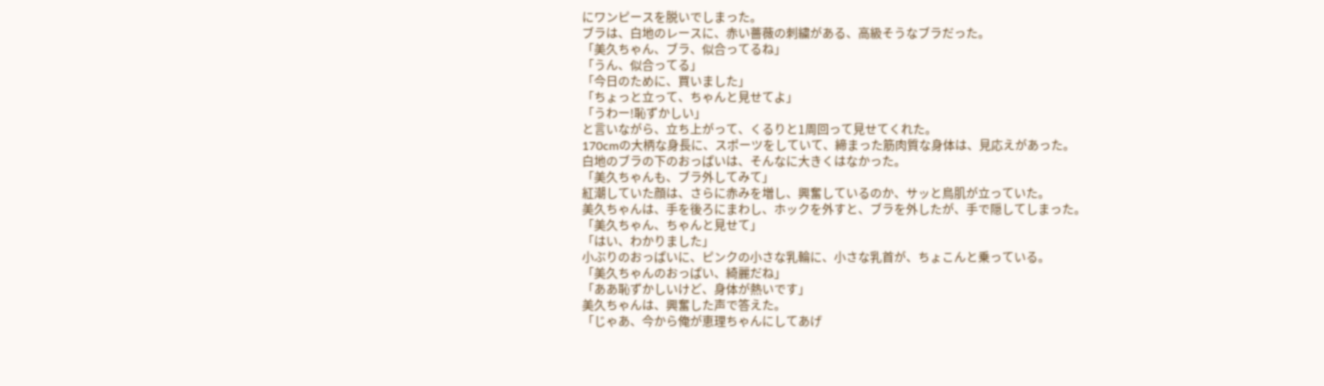にワンピースを脱いでしまった。
ブラは、白地のレースに、赤い薔薇の刺繍がある、高級そうなブラだった。
「美久ちゃん、ブラ、似合ってるね」
「うん、似合ってる」
「今日のために、買いました」
「ちょっと立って、ちゃんと見せてよ」
「うわー!恥ずかしい」
と言いながら、立ち上がって、くるりと1周回って見せてくれた。
170cmの大柄な身長に、スポーツをしていて、締まった筋肉質な身体は、見応えがあった。
白地のブラの下のおっぱいは、そんなに大きくはなかった。
「美久ちゃんも、ブラ外してみて」
紅潮していた顔は、さらに赤みを増し、興奮しているのか、サッと鳥肌が立っていた。
美久ちゃんは、手を後ろにまわし、ホックを外すと、ブラを外したが、手で隠してしまった。
「美久ちゃん、ちゃんと見せて」
「はい、わかりました」
小ぶりのおっぱいに、ピンクの小さな乳輪に、小さな乳首が、ちょこんと乗っている。
「美久ちゃんのおっぱい、綺麗だね」
「ああ恥ずかしいけど、身体が熱いです」
美久ちゃんは、興奮した声で答えた。
「じゃあ、今から俺が恵理ちゃんにしてあげ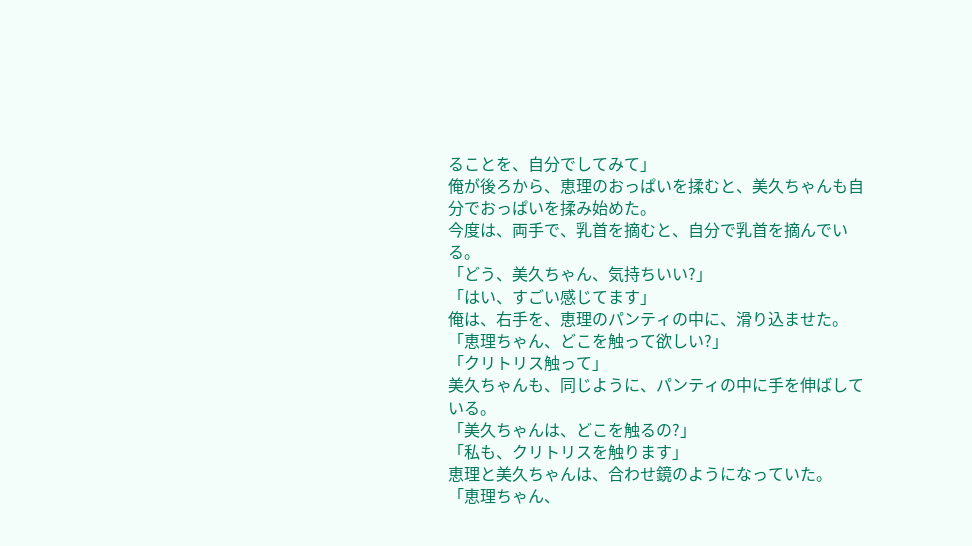ることを、自分でしてみて」
俺が後ろから、恵理のおっぱいを揉むと、美久ちゃんも自分でおっぱいを揉み始めた。
今度は、両手で、乳首を摘むと、自分で乳首を摘んでいる。
「どう、美久ちゃん、気持ちいい?」
「はい、すごい感じてます」
俺は、右手を、恵理のパンティの中に、滑り込ませた。
「恵理ちゃん、どこを触って欲しい?」
「クリトリス触って」
美久ちゃんも、同じように、パンティの中に手を伸ばしている。
「美久ちゃんは、どこを触るの?」
「私も、クリトリスを触ります」
恵理と美久ちゃんは、合わせ鏡のようになっていた。
「恵理ちゃん、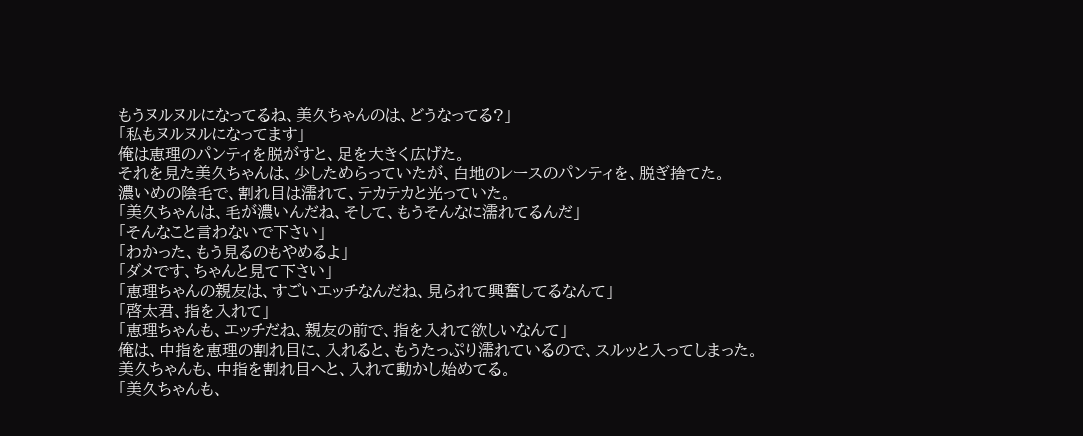もうヌルヌルになってるね、美久ちゃんのは、どうなってる?」
「私もヌルヌルになってます」
俺は恵理のパンティを脱がすと、足を大きく広げた。
それを見た美久ちゃんは、少しためらっていたが、白地のレースのパンティを、脱ぎ捨てた。
濃いめの陰毛で、割れ目は濡れて、テカテカと光っていた。
「美久ちゃんは、毛が濃いんだね、そして、もうそんなに濡れてるんだ」
「そんなこと言わないで下さい」
「わかった、もう見るのもやめるよ」
「ダメです、ちゃんと見て下さい」
「恵理ちゃんの親友は、すごいエッチなんだね、見られて興奮してるなんて」
「啓太君、指を入れて」
「恵理ちゃんも、エッチだね、親友の前で、指を入れて欲しいなんて」
俺は、中指を恵理の割れ目に、入れると、もうたっぷり濡れているので、スルッと入ってしまった。
美久ちゃんも、中指を割れ目へと、入れて動かし始めてる。
「美久ちゃんも、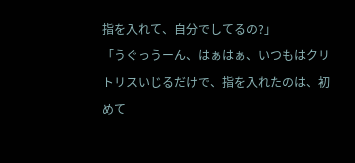指を入れて、自分でしてるの?」
「うぐっうーん、はぁはぁ、いつもはクリトリスいじるだけで、指を入れたのは、初めて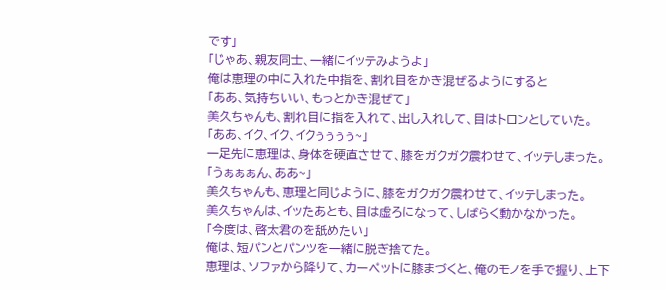です」
「じゃあ、親友同士、一緒にイッテみようよ」
俺は恵理の中に入れた中指を、割れ目をかき混ぜるようにすると
「ああ、気持ちいい、もっとかき混ぜて」
美久ちゃんも、割れ目に指を入れて、出し入れして、目はトロンとしていた。
「ああ、イク、イク、イクぅぅぅぅ~」
一足先に恵理は、身体を硬直させて、膝をガクガク震わせて、イッテしまった。
「うぁぁぁん、ああ~」
美久ちゃんも、恵理と同じように、膝をガクガク震わせて、イッテしまった。
美久ちゃんは、イッたあとも、目は虚ろになって、しばらく動かなかった。
「今度は、啓太君のを舐めたい」
俺は、短パンとパンツを一緒に脱ぎ捨てた。
恵理は、ソファから降りて、カーペットに膝まづくと、俺のモノを手で握り、上下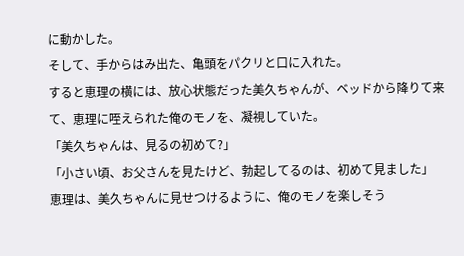に動かした。
そして、手からはみ出た、亀頭をパクリと口に入れた。
すると恵理の横には、放心状態だった美久ちゃんが、ベッドから降りて来て、恵理に咥えられた俺のモノを、凝視していた。
「美久ちゃんは、見るの初めて?」
「小さい頃、お父さんを見たけど、勃起してるのは、初めて見ました」
恵理は、美久ちゃんに見せつけるように、俺のモノを楽しそう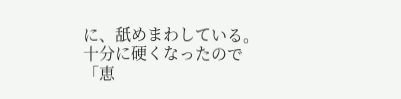に、舐めまわしている。
十分に硬くなったので
「恵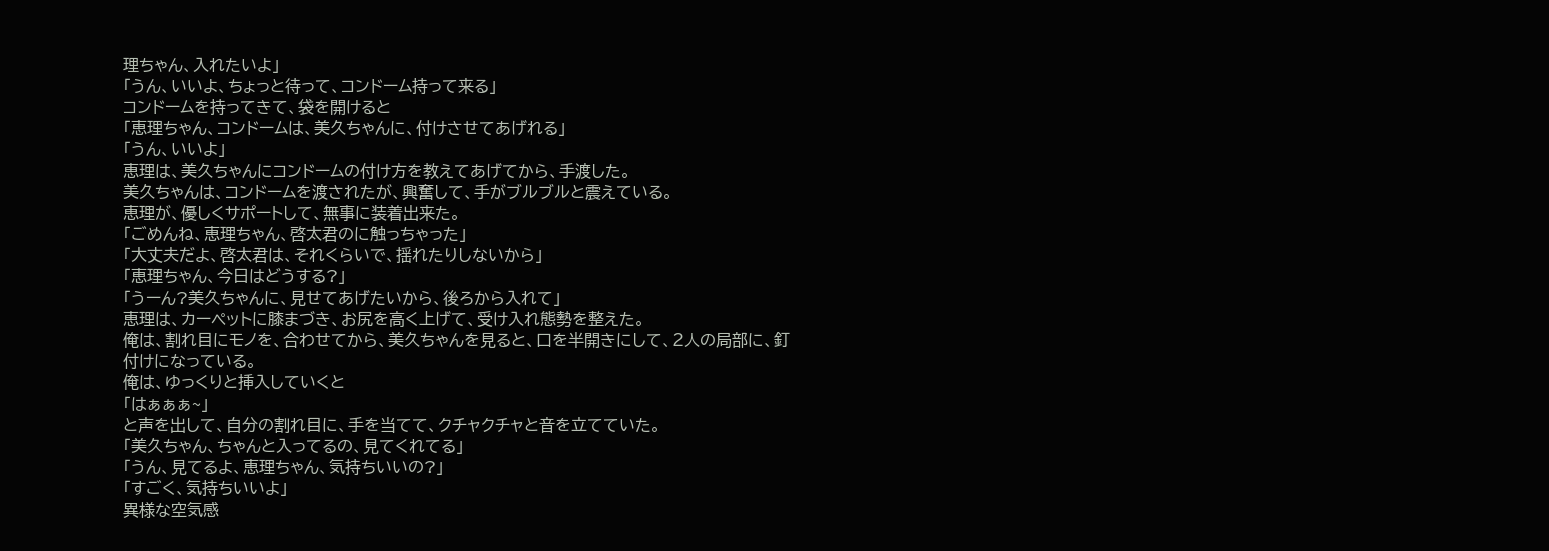理ちゃん、入れたいよ」
「うん、いいよ、ちょっと待って、コンドーム持って来る」
コンドームを持ってきて、袋を開けると
「恵理ちゃん、コンドームは、美久ちゃんに、付けさせてあげれる」
「うん、いいよ」
恵理は、美久ちゃんにコンドームの付け方を教えてあげてから、手渡した。
美久ちゃんは、コンドームを渡されたが、興奮して、手がブルブルと震えている。
恵理が、優しくサポートして、無事に装着出来た。
「ごめんね、恵理ちゃん、啓太君のに触っちゃった」
「大丈夫だよ、啓太君は、それくらいで、揺れたりしないから」
「恵理ちゃん、今日はどうする?」
「うーん?美久ちゃんに、見せてあげたいから、後ろから入れて」
恵理は、カーペットに膝まづき、お尻を高く上げて、受け入れ態勢を整えた。
俺は、割れ目にモノを、合わせてから、美久ちゃんを見ると、口を半開きにして、2人の局部に、釘付けになっている。
俺は、ゆっくりと挿入していくと
「はぁぁぁ~」
と声を出して、自分の割れ目に、手を当てて、クチャクチャと音を立てていた。
「美久ちゃん、ちゃんと入ってるの、見てくれてる」
「うん、見てるよ、恵理ちゃん、気持ちいいの?」
「すごく、気持ちいいよ」
異様な空気感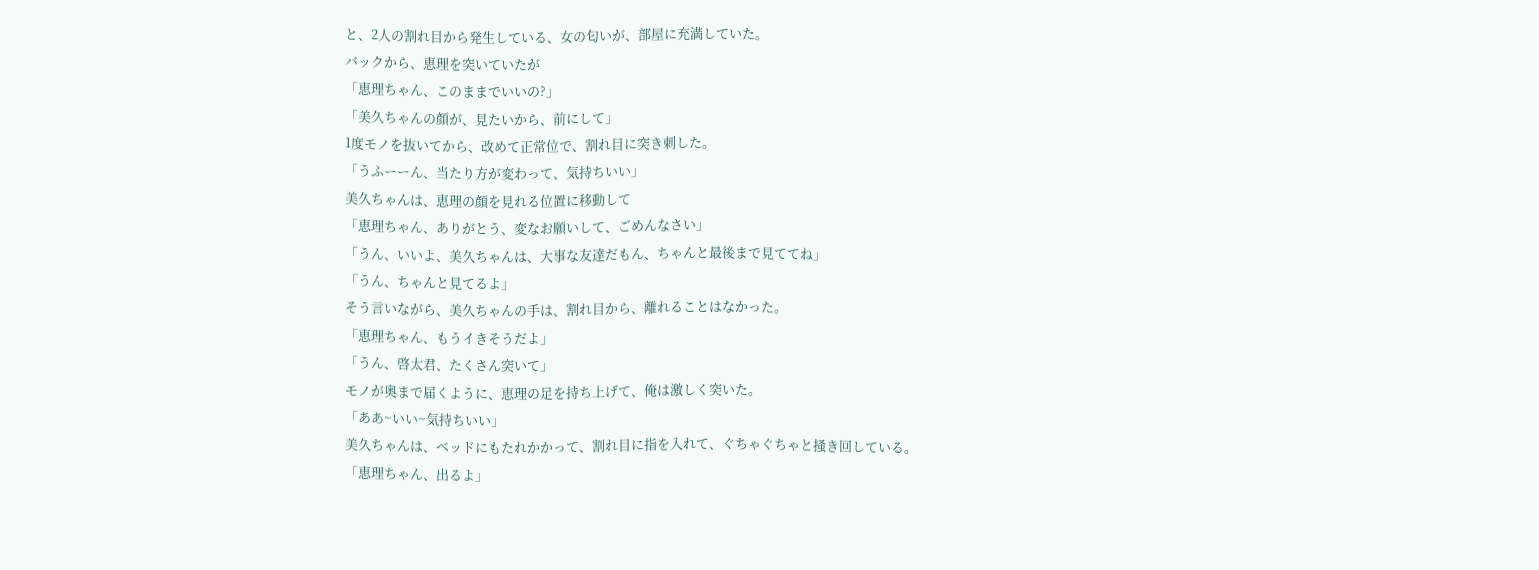と、2人の割れ目から発生している、女の匂いが、部屋に充満していた。
バックから、恵理を突いていたが
「恵理ちゃん、このままでいいの?」
「美久ちゃんの顔が、見たいから、前にして」
1度モノを抜いてから、改めて正常位で、割れ目に突き刺した。
「うふーーん、当たり方が変わって、気持ちいい」
美久ちゃんは、恵理の顔を見れる位置に移動して
「恵理ちゃん、ありがとう、変なお願いして、ごめんなさい」
「うん、いいよ、美久ちゃんは、大事な友達だもん、ちゃんと最後まで見ててね」
「うん、ちゃんと見てるよ」
そう言いながら、美久ちゃんの手は、割れ目から、離れることはなかった。
「恵理ちゃん、もうイきそうだよ」
「うん、啓太君、たくさん突いて」
モノが奥まで届くように、恵理の足を持ち上げて、俺は激しく突いた。
「ああ~いい~気持ちいい」
美久ちゃんは、ベッドにもたれかかって、割れ目に指を入れて、ぐちゃぐちゃと掻き回している。
「恵理ちゃん、出るよ」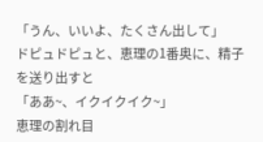「うん、いいよ、たくさん出して」
ドピュドピュと、恵理の1番奥に、精子を送り出すと
「ああ~、イクイクイク~」
恵理の割れ目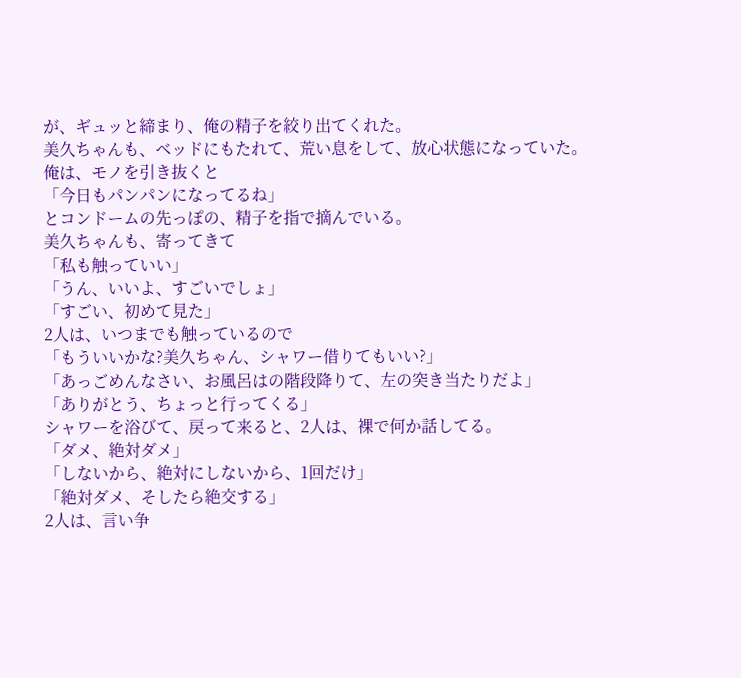が、ギュッと締まり、俺の精子を絞り出てくれた。
美久ちゃんも、ベッドにもたれて、荒い息をして、放心状態になっていた。
俺は、モノを引き抜くと
「今日もパンパンになってるね」
とコンドームの先っぽの、精子を指で摘んでいる。
美久ちゃんも、寄ってきて
「私も触っていい」
「うん、いいよ、すごいでしょ」
「すごい、初めて見た」
2人は、いつまでも触っているので
「もういいかな?美久ちゃん、シャワー借りてもいい?」
「あっごめんなさい、お風呂はの階段降りて、左の突き当たりだよ」
「ありがとう、ちょっと行ってくる」
シャワーを浴びて、戻って来ると、2人は、裸で何か話してる。
「ダメ、絶対ダメ」
「しないから、絶対にしないから、1回だけ」
「絶対ダメ、そしたら絶交する」
2人は、言い争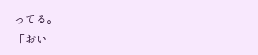ってる。
「おい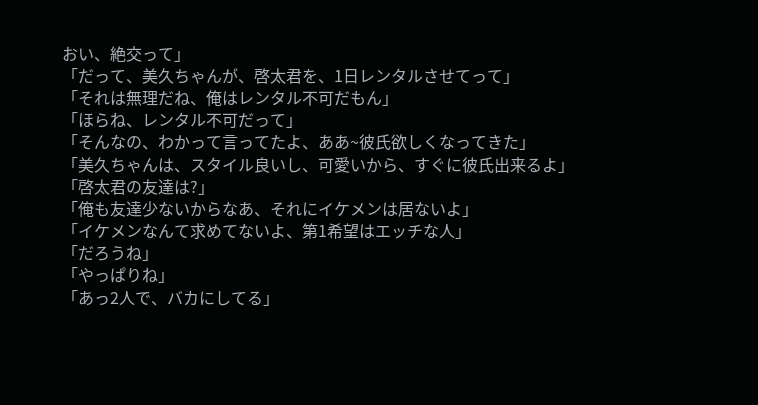おい、絶交って」
「だって、美久ちゃんが、啓太君を、1日レンタルさせてって」
「それは無理だね、俺はレンタル不可だもん」
「ほらね、レンタル不可だって」
「そんなの、わかって言ってたよ、ああ~彼氏欲しくなってきた」
「美久ちゃんは、スタイル良いし、可愛いから、すぐに彼氏出来るよ」
「啓太君の友達は?」
「俺も友達少ないからなあ、それにイケメンは居ないよ」
「イケメンなんて求めてないよ、第1希望はエッチな人」
「だろうね」
「やっぱりね」
「あっ2人で、バカにしてる」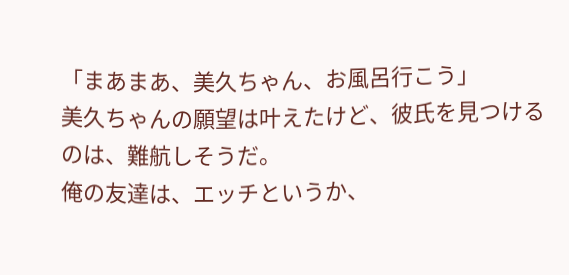「まあまあ、美久ちゃん、お風呂行こう」
美久ちゃんの願望は叶えたけど、彼氏を見つけるのは、難航しそうだ。
俺の友達は、エッチというか、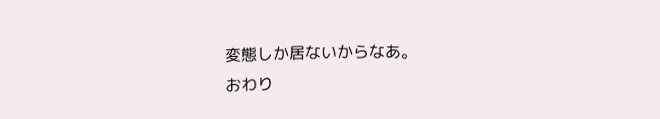変態しか居ないからなあ。
おわり